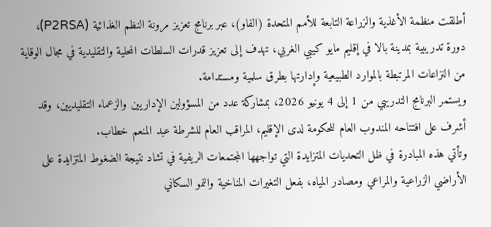أطلقت منظمة الأغذية والزراعة التابعة للأمم المتحدة (الفاو)، عبر برنامج تعزيز مرونة النظم الغذائية (P2RSA)، دورة تدريبية بمدينة بالا في إقليم مايو كيبي الغربي، تهدف إلى تعزيز قدرات السلطات المحلية والتقليدية في مجال الوقاية من النزاعات المرتبطة بالموارد الطبيعية وإدارتها بطرق سلمية ومستدامة.
ويستمر البرنامج التدريبي من 1 إلى 4 يونيو 2026، بمشاركة عدد من المسؤولين الإداريين والزعماء التقليديين، وقد أشرف على افتتاحه المندوب العام للحكومة لدى الإقليم، المراقب العام للشرطة عبد المنعم خطاب.
وتأتي هذه المبادرة في ظل التحديات المتزايدة التي تواجهها المجتمعات الريفية في تشاد نتيجة الضغوط المتزايدة على الأراضي الزراعية والمراعي ومصادر المياه، بفعل التغيرات المناخية والنمو السكاني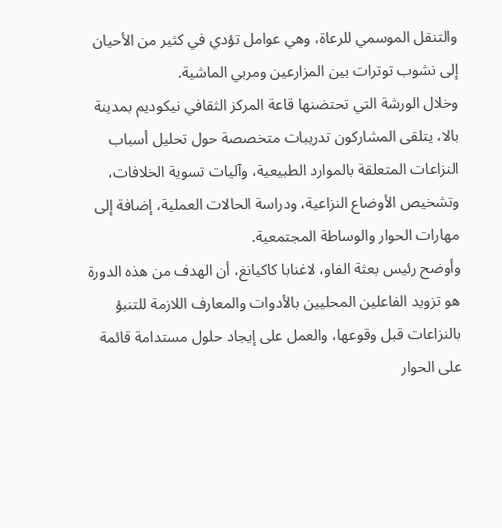والتنقل الموسمي للرعاة، وهي عوامل تؤدي في كثير من الأحيان إلى نشوب توترات بين المزارعين ومربي الماشية.
وخلال الورشة التي تحتضنها قاعة المركز الثقافي نيكوديم بمدينة بالا، يتلقى المشاركون تدريبات متخصصة حول تحليل أسباب النزاعات المتعلقة بالموارد الطبيعية، وآليات تسوية الخلافات، وتشخيص الأوضاع النزاعية، ودراسة الحالات العملية، إضافة إلى مهارات الحوار والوساطة المجتمعية.
وأوضح رئيس بعثة الفاو، لاغنابا كاكيانغ، أن الهدف من هذه الدورة هو تزويد الفاعلين المحليين بالأدوات والمعارف اللازمة للتنبؤ بالنزاعات قبل وقوعها، والعمل على إيجاد حلول مستدامة قائمة على الحوار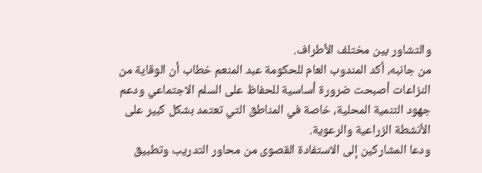والتشاور بين مختلف الأطراف.
من جانبه، أكد المندوب العام للحكومة عبد المنعم خطاب أن الوقاية من النزاعات أصبحت ضرورة أساسية للحفاظ على السلم الاجتماعي ودعم جهود التنمية المحلية، خاصة في المناطق التي تعتمد بشكل كبير على الأنشطة الزراعية والرعوية.
ودعا المشاركين إلى الاستفادة القصوى من محاور التدريب وتطبيق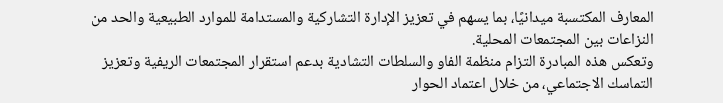المعارف المكتسبة ميدانيًا، بما يسهم في تعزيز الإدارة التشاركية والمستدامة للموارد الطبيعية والحد من النزاعات بين المجتمعات المحلية.
وتعكس هذه المبادرة التزام منظمة الفاو والسلطات التشادية بدعم استقرار المجتمعات الريفية وتعزيز التماسك الاجتماعي، من خلال اعتماد الحوار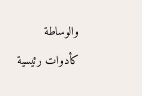والوساطة كأدوات رئيسية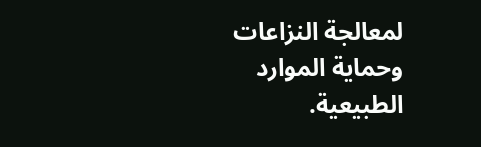لمعالجة النزاعات وحماية الموارد الطبيعية.